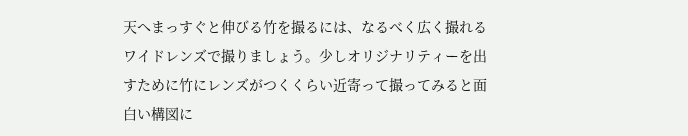天へまっすぐと伸びる竹を撮るには、なるべく広く撮れるワイドレンズで撮りましょう。少しオリジナリティーを出すために竹にレンズがつくくらい近寄って撮ってみると面白い構図に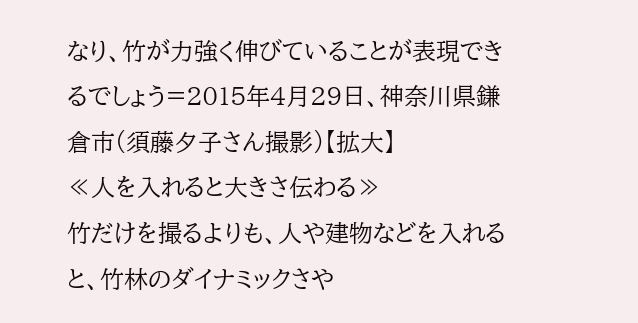なり、竹が力強く伸びていることが表現できるでしょう=2015年4月29日、神奈川県鎌倉市(須藤夕子さん撮影)【拡大】
≪人を入れると大きさ伝わる≫
竹だけを撮るよりも、人や建物などを入れると、竹林のダイナミックさや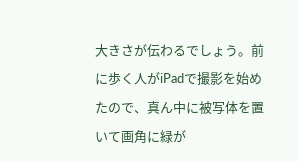大きさが伝わるでしょう。前に歩く人がiPadで撮影を始めたので、真ん中に被写体を置いて画角に緑が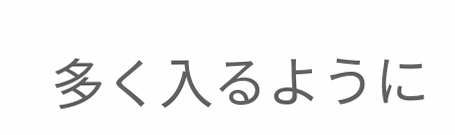多く入るように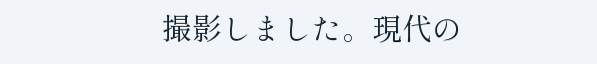撮影しました。現代の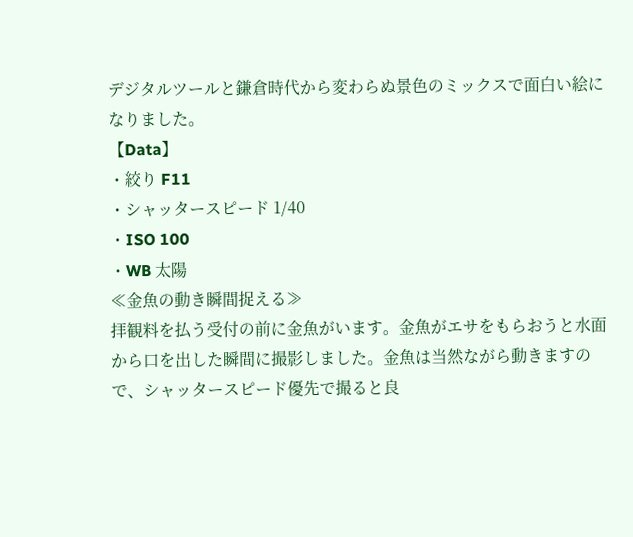デジタルツールと鎌倉時代から変わらぬ景色のミックスで面白い絵になりました。
【Data】
・絞り F11
・シャッタースピード 1/40
・ISO 100
・WB 太陽
≪金魚の動き瞬間捉える≫
拝観料を払う受付の前に金魚がいます。金魚がエサをもらおうと水面から口を出した瞬間に撮影しました。金魚は当然ながら動きますので、シャッタースピード優先で撮ると良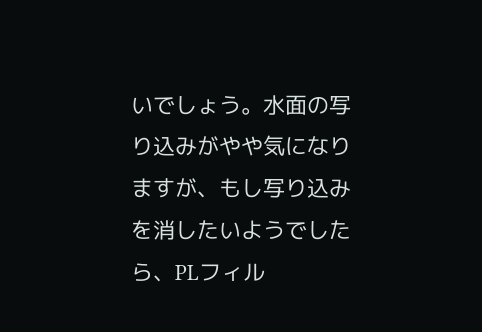いでしょう。水面の写り込みがやや気になりますが、もし写り込みを消したいようでしたら、PLフィル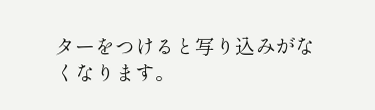ターをつけると写り込みがなくなります。